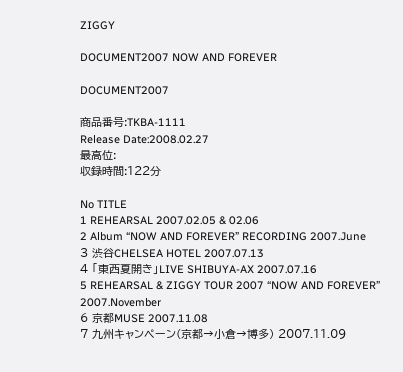ZIGGY

DOCUMENT2007 NOW AND FOREVER

DOCUMENT2007

商品番号:TKBA-1111
Release Date:2008.02.27
最高位:
収録時間:122分

No TITLE
1 REHEARSAL 2007.02.05 & 02.06
2 Album “NOW AND FOREVER” RECORDING 2007.June
3 渋谷CHELSEA HOTEL 2007.07.13
4 「東西夏開き」LIVE SHIBUYA-AX 2007.07.16
5 REHEARSAL & ZIGGY TOUR 2007 “NOW AND FOREVER” 2007.November
6 京都MUSE 2007.11.08
7 九州キャンペーン(京都→小倉→博多) 2007.11.09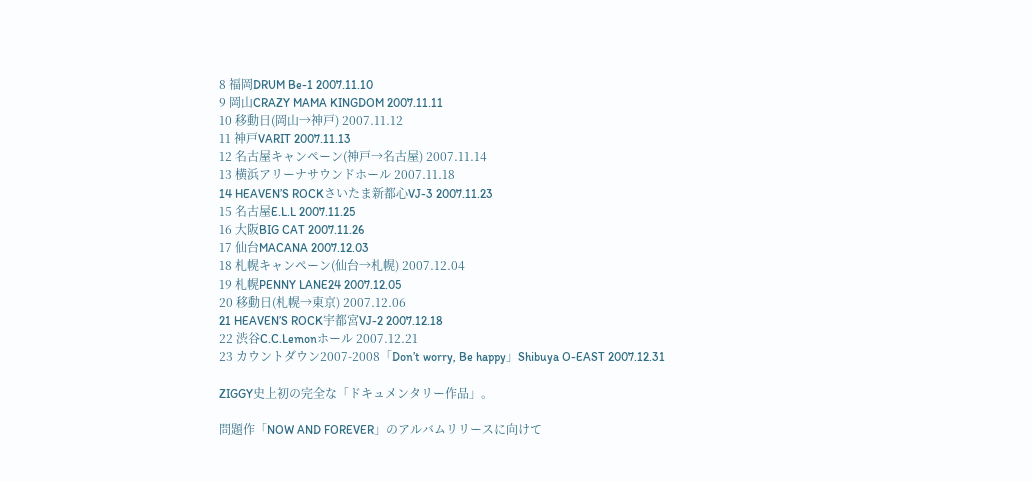8 福岡DRUM Be-1 2007.11.10
9 岡山CRAZY MAMA KINGDOM 2007.11.11
10 移動日(岡山→神戸) 2007.11.12
11 神戸VARIT 2007.11.13
12 名古屋キャンペーン(神戸→名古屋) 2007.11.14
13 横浜アリーナサウンドホール 2007.11.18
14 HEAVEN’S ROCKさいたま新都心VJ-3 2007.11.23
15 名古屋E.L.L 2007.11.25
16 大阪BIG CAT 2007.11.26
17 仙台MACANA 2007.12.03
18 札幌キャンペーン(仙台→札幌) 2007.12.04
19 札幌PENNY LANE24 2007.12.05
20 移動日(札幌→東京) 2007.12.06
21 HEAVEN’S ROCK宇都宮VJ-2 2007.12.18
22 渋谷C.C.Lemonホール 2007.12.21
23 カウントダウン2007-2008「Don’t worry, Be happy」Shibuya O-EAST 2007.12.31

ZIGGY史上初の完全な「ドキュメンタリー作品」。

問題作「NOW AND FOREVER」のアルバムリリースに向けて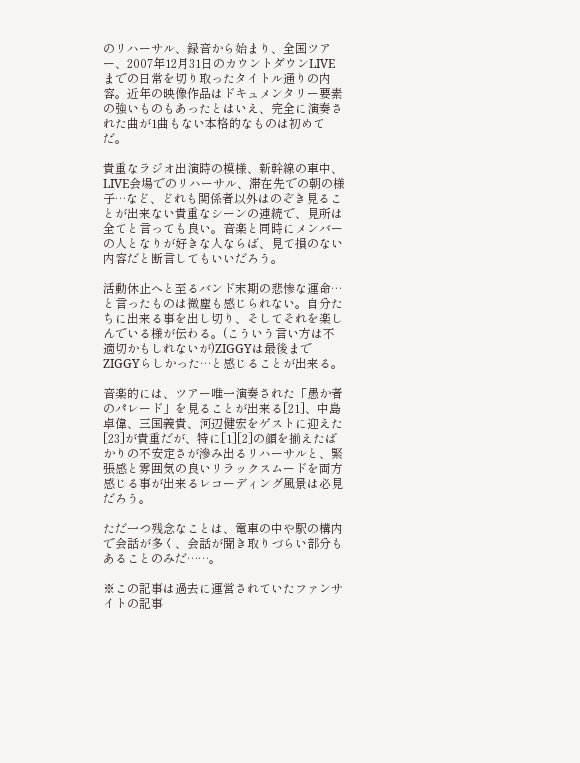のリハーサル、録音から始まり、全国ツアー、2007年12月31日のカウントダウンLIVEまでの日常を切り取ったタイトル通りの内容。近年の映像作品はドキュメンタリー要素の強いものもあったとはいえ、完全に演奏された曲が1曲もない本格的なものは初めてだ。

貴重なラジオ出演時の模様、新幹線の車中、LIVE会場でのリハーサル、滞在先での朝の様子…など、どれも関係者以外はのぞき見ることが出来ない貴重なシーンの連続で、見所は全てと言っても良い。音楽と同時にメンバーの人となりが好きな人ならば、見て損のない内容だと断言してもいいだろう。

活動休止へと至るバンド末期の悲惨な運命…と言ったものは微塵も感じられない。自分たちに出来る事を出し切り、そしてそれを楽しんでいる様が伝わる。(こういう言い方は不適切かもしれないが)ZIGGYは最後までZIGGYらしかった…と感じることが出来る。

音楽的には、ツアー唯一演奏された「愚か者のパレード」を見ることが出来る[21]、中島卓偉、三国義貴、河辺健宏をゲストに迎えた[23]が貴重だが、特に[1][2]の顔を揃えたばかりの不安定さが滲み出るリハーサルと、緊張感と雰囲気の良いリラックスムードを両方感じる事が出来るレコーディング風景は必見だろう。

ただ一つ残念なことは、電車の中や駅の構内で会話が多く、会話が聞き取りづらい部分もあることのみだ……。

※この記事は過去に運営されていたファンサイトの記事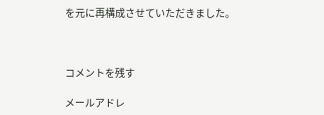を元に再構成させていただきました。



コメントを残す

メールアドレ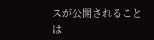スが公開されることは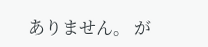ありません。 が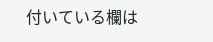付いている欄は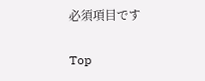必須項目です

Top